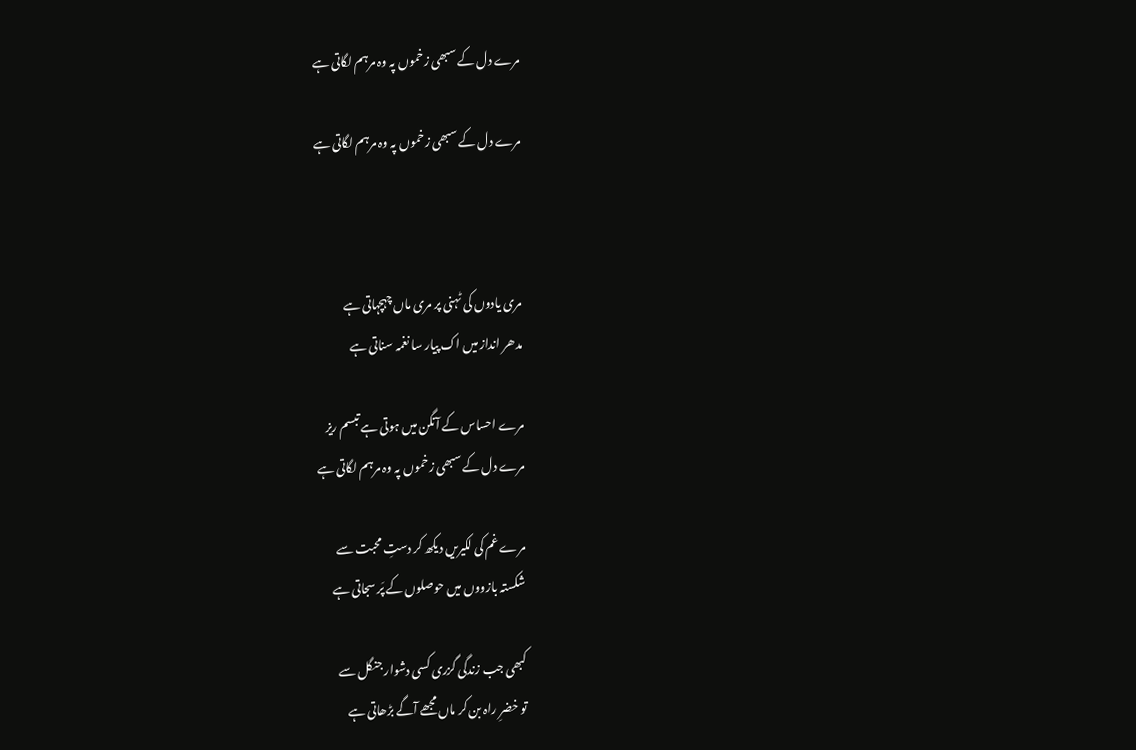مرے دل کے سبھی زخموں پہ وہ مرہم لگاتی ہے

مرے دل کے سبھی زخموں پہ وہ مرہم لگاتی ہے



مری یادوں کی ٹہنی پر مری ماں چہچہاتی ہے
مدھر انداز میں اک پیار سا نغمہ سناتی ہے

مرے احساس کے آنگن میں ہوتی ہے تبسم ریز
مرے دل کے سبھی زخموں پہ وہ مرہم لگاتی ہے

مرے غم کی لکیریں دیکھ کر دستِ محبت سے
شکستہ بازووں میں حوصلوں کے پَر سجاتی ہے

کبھی جب زندگی گزری کسی دشوار جنگل سے
تو خضرِ راہ بن کر ماں مجھے آگے بڑھاتی ہے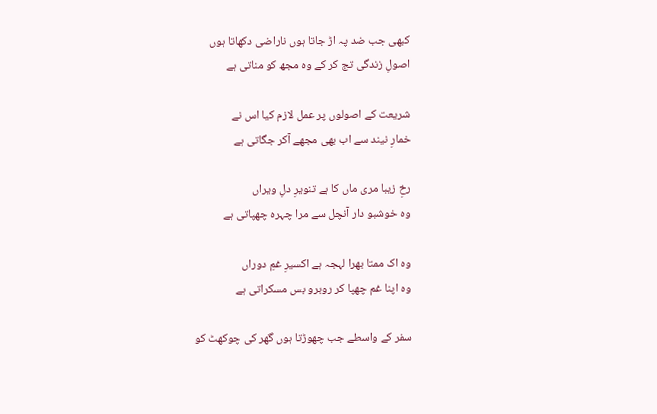کبھی جب ضد پہ اڑ جاتا ہوں ناراضی دکھاتا ہوں
اصولِ زندگی تج کر کے وہ مجھ کو مناتی ہے

شریعت کے اصولوں پر عمل لازم کیا اس نے
خمارِ نیند سے اب بھی مجھے آکر جگاتی ہے

رخِ زیبا مری ماں کا ہے تنویرِ دلِ ویراں
وہ خوشبو دار آنچل سے مرا چہرہ چھپاتی ہے

وہ اک ممتا بھرا لہجہ ہے اکسیرِ غمِ دوراں
وہ اپنا غم چھپا کر روبرو بس مسکراتی ہے

سفر کے واسطے جب چھوڑتا ہوں گھر کی چوکھٹ کو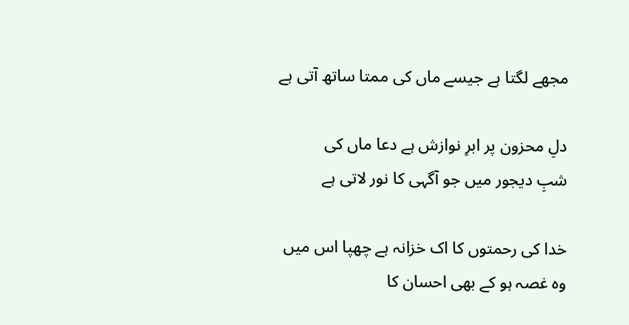مجھے لگتا ہے جیسے ماں کی ممتا ساتھ آتی ہے

دلِ محزون پر ابرِ نوازش ہے دعا ماں کی
شبِ دیجور میں جو آگہی کا نور لاتی ہے

خدا کی رحمتوں کا اک خزانہ ہے چھپا اس میں
وہ غصہ ہو کے بھی احسان کا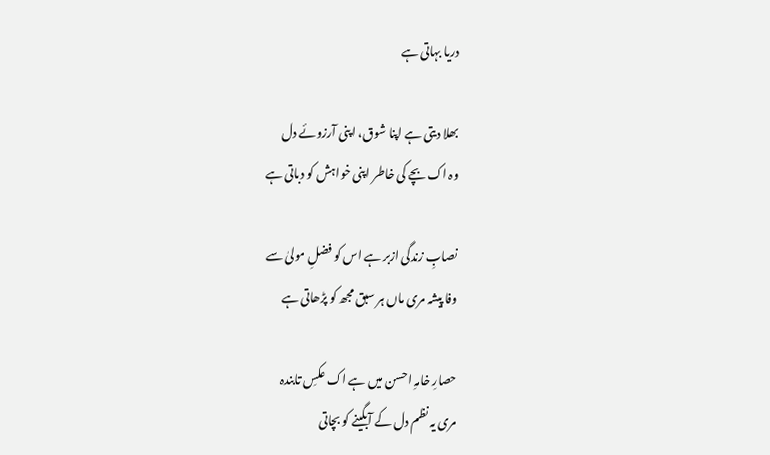دریا بہاتی ہے

بھلا دیتی ہے اپنا شوق، اپنی آرزوئے دل
وہ اک بچے کی خاطر اپنی خواہش کو دباتی ہے

نصابِ زندگی ازبر ہے اس کو فضلِ مولیٰ سے
وفا پیشہ مری ماں ہر سبق مجھ کو پڑھاتی ہے

حصارِ خامہِ احسن میں ہے اک عکسِ تابندہ
مری یہ نظم دل کے آبگینے کو بچاتی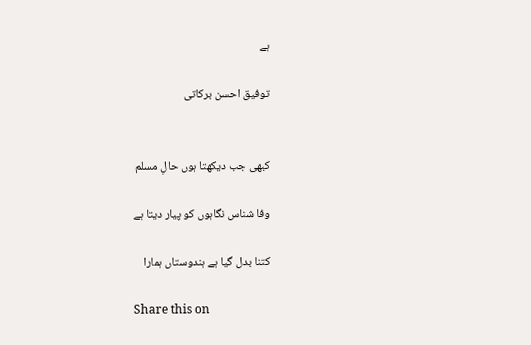ہے

توفیق احسن برکاتی


کبھی جب دیکھتا ہوں حالِ مسلم

وفا شناس نگاہوں کو پیار دیتا ہے

کتنا بدل گیا ہے ہندوستاں ہمارا

Share this on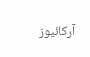آرکائیوز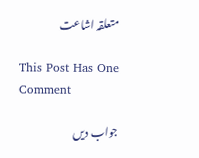متعلقہ اشاعت

This Post Has One Comment

جواب دیں